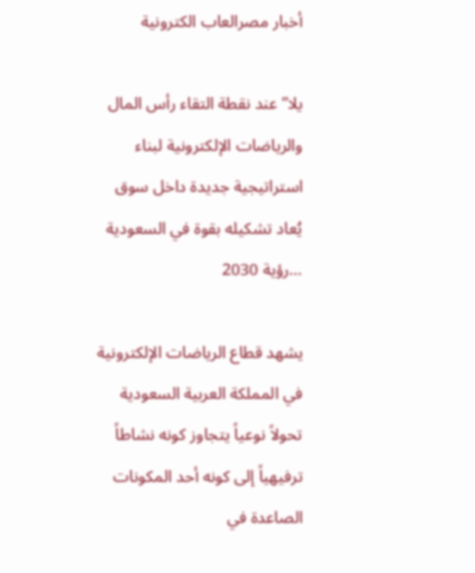أخبار مصرالعاب الكترونية

يلا” عند نقطة التقاء رأس المال والرياضات الإلكترونية لبناء استراتيجية جديدة داخل سوق يُعاد تشكيله بقوة في السعودية …رؤية 2030

يشهد قطاع الرياضات الإلكترونية في المملكة العربية السعودية تحولاً نوعياً يتجاوز كونه نشاطاً ترفيهياً إلى كونه أحد المكونات الصاعدة في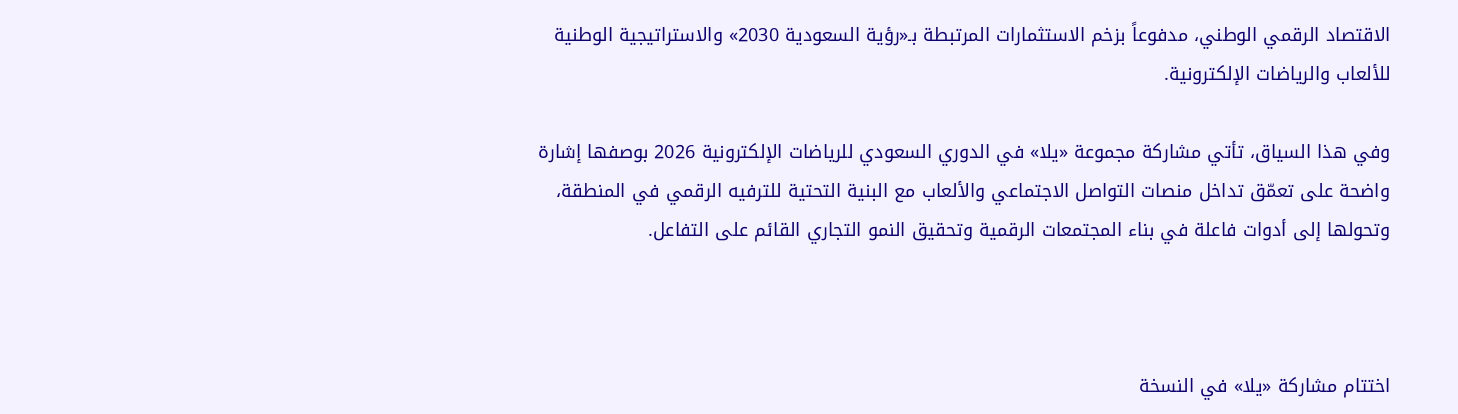الاقتصاد الرقمي الوطني، مدفوعاً بزخم الاستثمارات المرتبطة بـ«رؤية السعودية 2030» والاستراتيجية الوطنية للألعاب والرياضات الإلكترونية.

وفي هذا السياق، تأتي مشاركة مجموعة «يلا» في الدوري السعودي للرياضات الإلكترونية 2026 بوصفها إشارة واضحة على تعمّق تداخل منصات التواصل الاجتماعي والألعاب مع البنية التحتية للترفيه الرقمي في المنطقة، وتحولها إلى أدوات فاعلة في بناء المجتمعات الرقمية وتحقيق النمو التجاري القائم على التفاعل.



اختتام مشاركة «يلا» في النسخة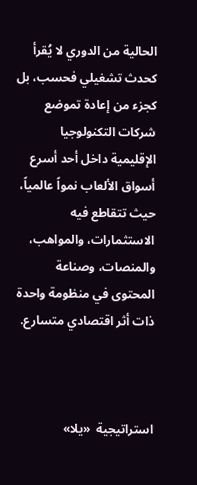الحالية من الدوري لا يُقرأ كحدث تشغيلي فحسب، بل كجزء من إعادة تموضع شركات التكنولوجيا الإقليمية داخل أحد أسرع أسواق الألعاب نمواً عالمياً، حيث تتقاطع فيه الاستثمارات، والمواهب، والمنصات، وصناعة المحتوى في منظومة واحدة ذات أثر اقتصادي متسارع.



استراتيجية  «يلا»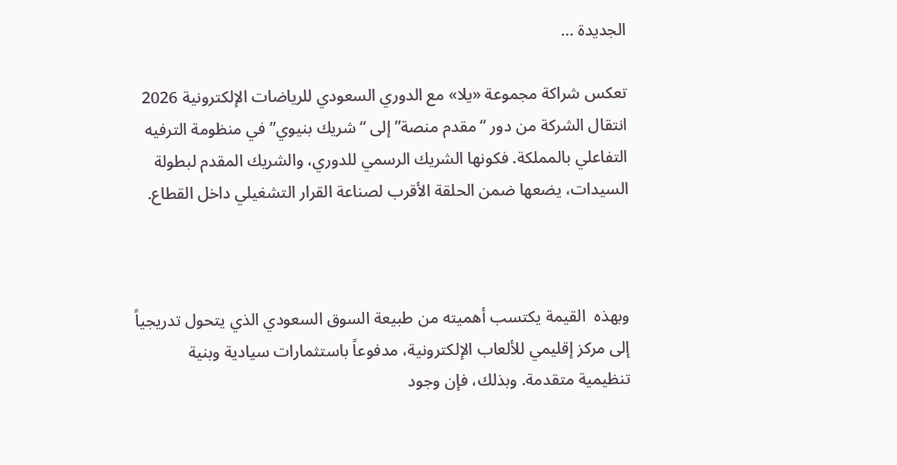الجديدة …

تعكس شراكة مجموعة «يلا» مع الدوري السعودي للرياضات الإلكترونية 2026 انتقال الشركة من دور “مقدم منصة” إلى “شريك بنيوي” في منظومة الترفيه التفاعلي بالمملكة. فكونها الشريك الرسمي للدوري، والشريك المقدم لبطولة السيدات، يضعها ضمن الحلقة الأقرب لصناعة القرار التشغيلي داخل القطاع.



وبهذه  القيمة يكتسب أهميته من طبيعة السوق السعودي الذي يتحول تدريجياً إلى مركز إقليمي للألعاب الإلكترونية، مدفوعاً باستثمارات سيادية وبنية تنظيمية متقدمة. وبذلك، فإن وجود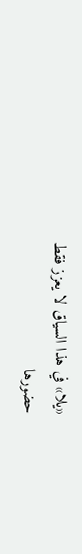«يلا» في هذا السياق لا يعزز فقط حضورها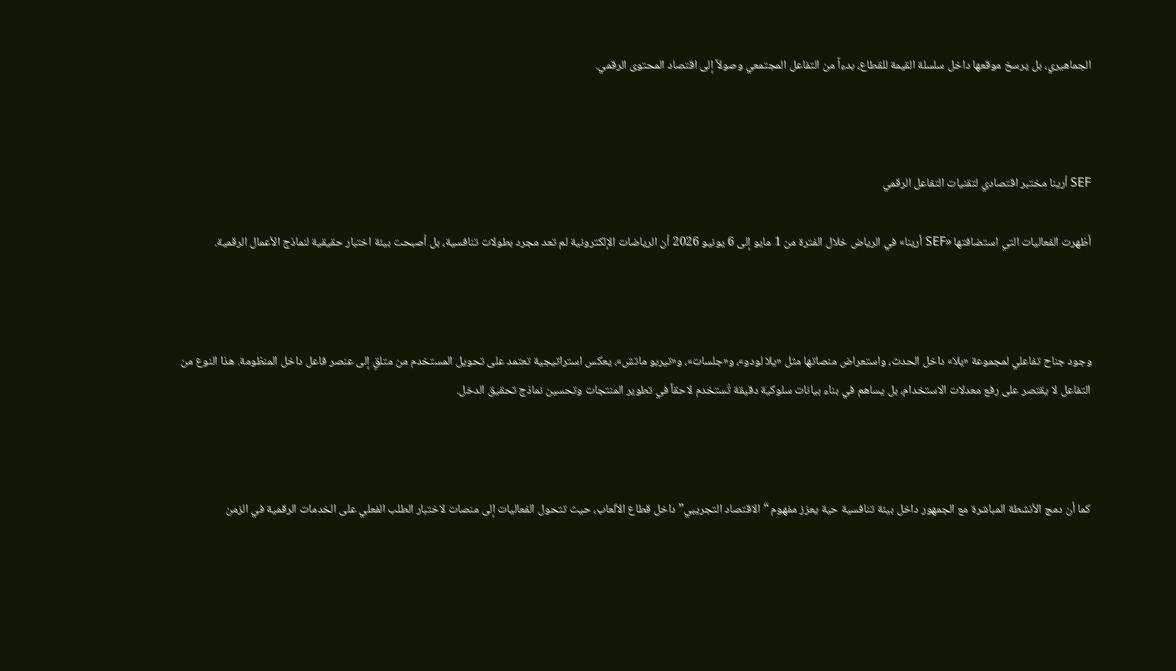الجماهيري، بل يرسخ موقعها داخل سلسلة القيمة للقطاع، بدءاً من التفاعل المجتمعي وصولاً إلى اقتصاد المحتوى الرقمي.



SEF أرينا مختبر اقتصادي لتقنيات التفاعل الرقمي

أظهرت الفعاليات التي استضافتها «SEF أرينا» في الرياض خلال الفترة من 1 مايو إلى 6 يونيو 2026 أن الرياضات الإلكترونية لم تعد مجرد بطولات تنافسية، بل أصبحت بيئة اختبار حقيقية لنماذج الأعمال الرقمية.



وجود جناح تفاعلي لمجموعة «يلا» داخل الحدث، واستعراض منصاتها مثل «يلا لودو»، و«جلسات»، و«تيربو ماتش»، يعكس استراتيجية تعتمد على تحويل المستخدم من متلقٍ إلى عنصر فاعل داخل المنظومة. هذا النوع من التفاعل لا يقتصر على رفع معدلات الاستخدام، بل يساهم في بناء بيانات سلوكية دقيقة تُستخدم لاحقاً في تطوير المنتجات وتحسين نماذج تحقيق الدخل.



كما أن دمج الأنشطة المباشرة مع الجمهور داخل بيئة تنافسية حية يعزز مفهوم “الاقتصاد التجريبي” داخل قطاع الألعاب، حيث تتحول الفعاليات إلى منصات لاختبار الطلب الفعلي على الخدمات الرقمية في الزمن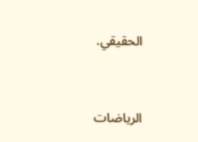الحقيقي.



الرياضات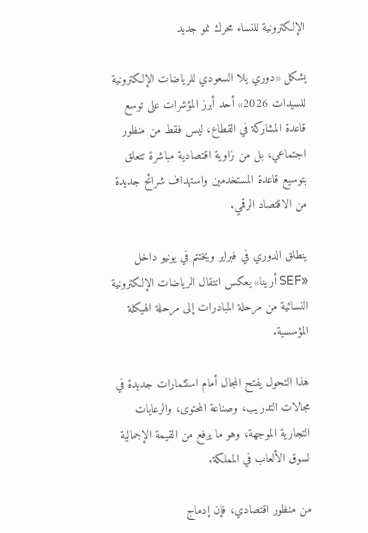الإلكترونية للنساء محرك نمو جديد

يشكل «دوري يلا السعودي للرياضات الإلكترونية للسيدات 2026» أحد أبرز المؤشرات على توسع قاعدة المشاركة في القطاع، ليس فقط من منظور اجتماعي، بل من زاوية اقتصادية مباشرة تتعلق بتوسيع قاعدة المستخدمين واستهداف شرائح جديدة من الاقتصاد الرقمي.

ينطلق الدوري في فبراير ويختتم في يونيو داخل «SEF أرينا» يعكس انتقال الرياضات الإلكترونية النسائية من مرحلة المبادرات إلى مرحلة الهيكلة المؤسسية.

هذا التحول يفتح المجال أمام استثمارات جديدة في مجالات التدريب، وصناعة المحتوى، والرعايات التجارية الموجهة، وهو ما يرفع من القيمة الإجمالية لسوق الألعاب في المملكة.

من منظور اقتصادي، فإن إدماج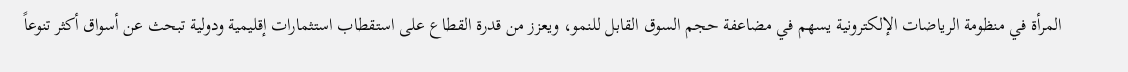المرأة في منظومة الرياضات الإلكترونية يسهم في مضاعفة حجم السوق القابل للنمو، ويعزز من قدرة القطاع على استقطاب استثمارات إقليمية ودولية تبحث عن أسواق أكثر تنوعاً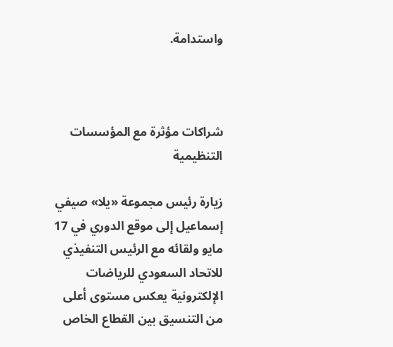واستدامة.



شراكات مؤثرة مع المؤسسات التنظيمية

زيارة رئيس مجموعة «يلا» صيفي إسماعيل إلى موقع الدوري في 17 مايو ولقائه مع الرئيس التنفيذي للاتحاد السعودي للرياضات الإلكترونية يعكس مستوى أعلى من التنسيق بين القطاع الخاص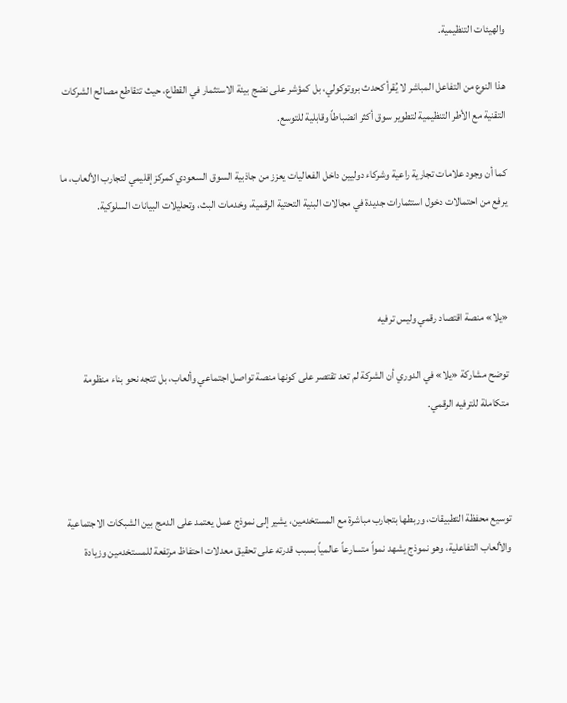والهيئات التنظيمية.

هذا النوع من التفاعل المباشر لا يُقرأ كحدث بروتوكولي، بل كمؤشر على نضج بيئة الاستثمار في القطاع، حيث تتقاطع مصالح الشركات التقنية مع الأطر التنظيمية لتطوير سوق أكثر انضباطاً وقابلية للتوسع.

كما أن وجود علامات تجارية راعية وشركاء دوليين داخل الفعاليات يعزز من جاذبية السوق السعودي كمركز إقليمي لتجارب الألعاب، ما يرفع من احتمالات دخول استثمارات جديدة في مجالات البنية التحتية الرقمية، وخدمات البث، وتحليلات البيانات السلوكية.



«يلا» منصة اقتصاد رقمي وليس ترفيه

توضح مشاركة «يلا» في الدوري أن الشركة لم تعد تقتصر على كونها منصة تواصل اجتماعي وألعاب، بل تتجه نحو بناء منظومة متكاملة للترفيه الرقمي.



توسيع محفظة التطبيقات، وربطها بتجارب مباشرة مع المستخدمين، يشير إلى نموذج عمل يعتمد على الدمج بين الشبكات الاجتماعية والألعاب التفاعلية، وهو نموذج يشهد نمواً متسارعاً عالمياً بسبب قدرته على تحقيق معدلات احتفاظ مرتفعة للمستخدمين وزيادة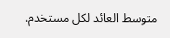متوسط العائد لكل مستخدم.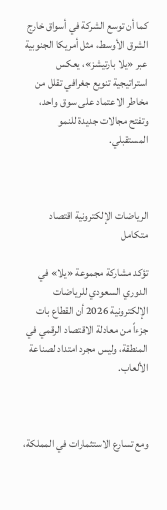كما أن توسع الشركة في أسواق خارج الشرق الأوسط، مثل أمريكا الجنوبية عبر «يلا بارتيشز»، يعكس استراتيجية تنويع جغرافي تقلل من مخاطر الاعتماد على سوق واحد، وتفتح مجالات جديدة للنمو المستقبلي.



الرياضات الإلكترونية اقتصاد متكامل

تؤكد مشاركة مجموعة «يلا» في الدوري السعودي للرياضات الإلكترونية 2026 أن القطاع بات جزءاً من معادلة الاقتصاد الرقمي في المنطقة، وليس مجرد امتداد لصناعة الألعاب.



ومع تسارع الاستثمارات في المملكة،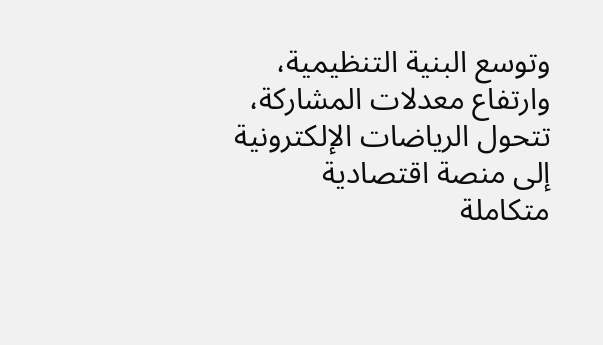وتوسع البنية التنظيمية، وارتفاع معدلات المشاركة، تتحول الرياضات الإلكترونية إلى منصة اقتصادية متكاملة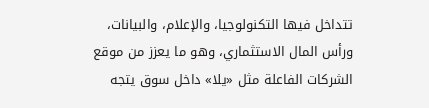تتداخل فيها التكنولوجيا، والإعلام، والبيانات، ورأس المال الاستثماري، وهو ما يعزز من موقع الشركات الفاعلة مثل «يلا» داخل سوق يتجه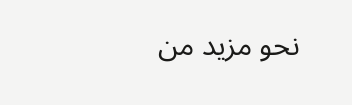نحو مزيد من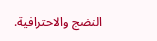النضج والاحترافية.